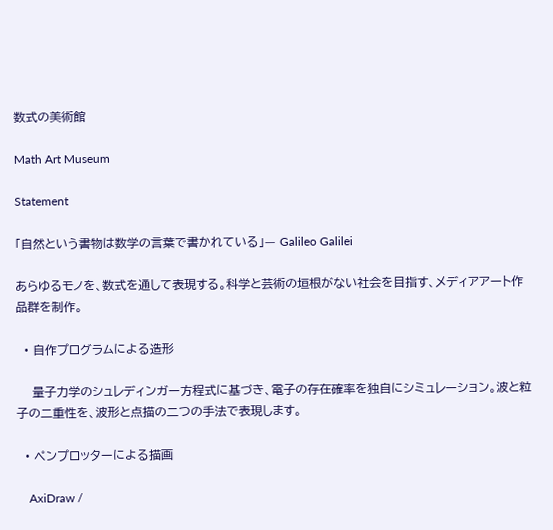数式の美術館

Math Art Museum

Statement

「自然という書物は数学の言葉で書かれている」— Galileo Galilei

あらゆるモノを、数式を通して表現する。科学と芸術の垣根がない社会を目指す、メディアアート作品群を制作。

  • 自作プログラムによる造形

    量子力学のシュレディンガー方程式に基づき、電子の存在確率を独自にシミュレーション。波と粒子の二重性を、波形と点描の二つの手法で表現します。

  • ペンプロッターによる描画

    AxiDraw /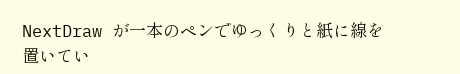NextDraw が一本のペンでゆっくりと紙に線を置いてい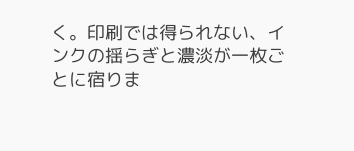く。印刷では得られない、インクの揺らぎと濃淡が一枚ごとに宿りま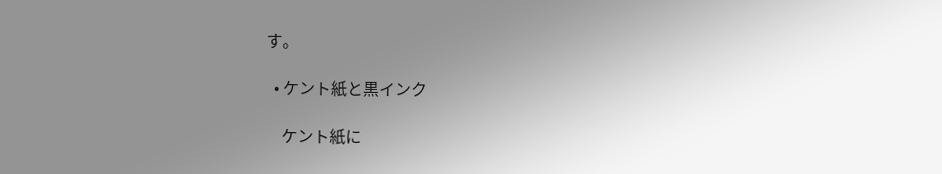す。

  • ケント紙と黒インク

    ケント紙に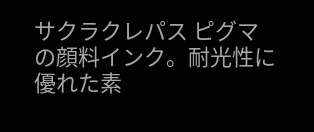サクラクレパス ピグマの顔料インク。耐光性に優れた素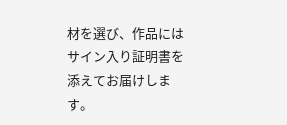材を選び、作品にはサイン入り証明書を添えてお届けします。